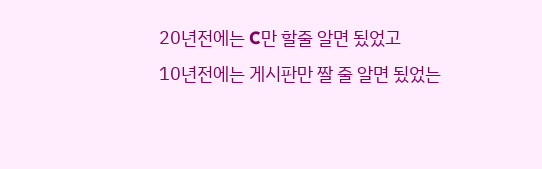20년전에는 C만 할줄 알면 됬었고
10년전에는 게시판만 짤 줄 알면 됬었는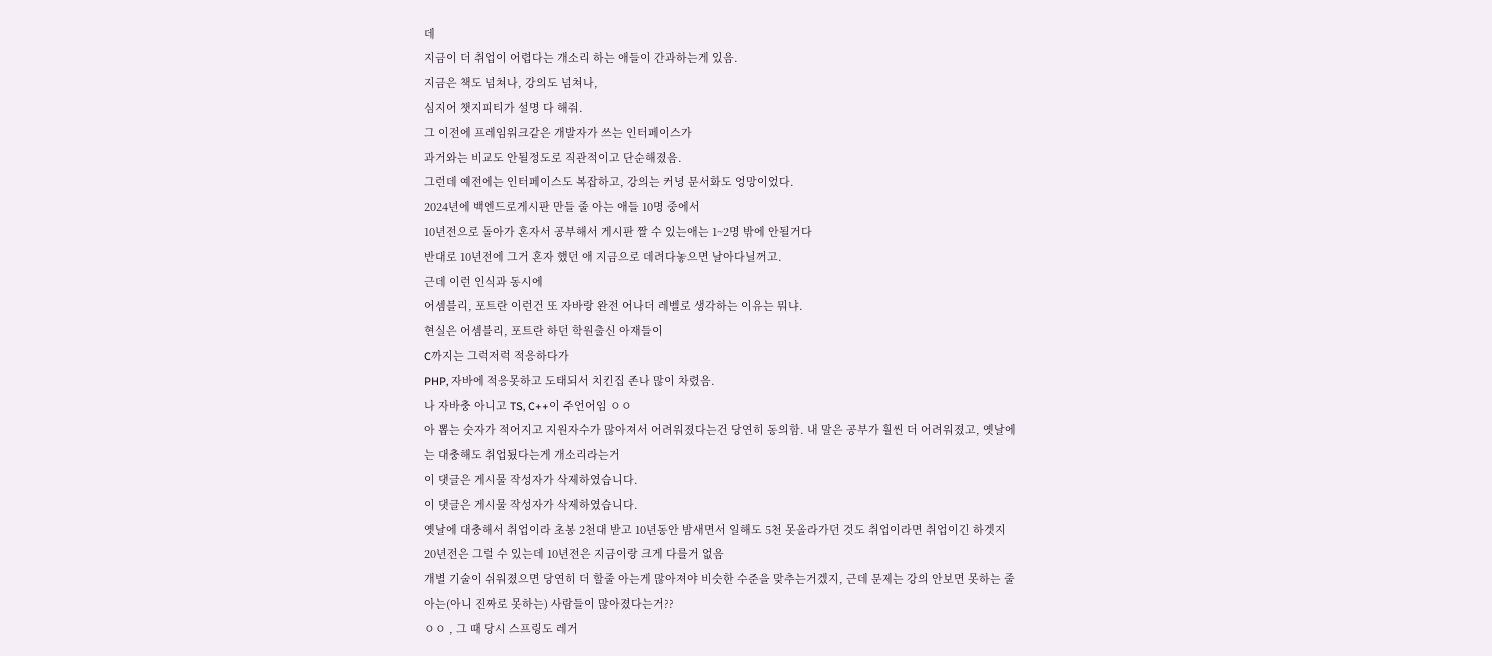데
지금이 더 취업이 어렵다는 개소리 하는 애들이 간과하는게 있음.
지금은 책도 넘쳐나, 강의도 넘쳐나,
심지어 챗지피티가 설명 다 해줘.
그 이전에 프레임워크같은 개발자가 쓰는 인터페이스가
과거와는 비교도 안될정도로 직관적이고 단순해졌음.
그런데 예전에는 인터페이스도 복잡하고, 강의는 커녕 문서화도 엉망이었다.
2024년에 백엔드로게시판 만들 줄 아는 애들 10명 중에서
10년전으로 돌아가 혼자서 공부해서 게시판 짤 수 있는애는 1~2명 밖에 안될거다
반대로 10년전에 그거 혼자 했던 애 지금으로 데려다놓으면 날아다닐꺼고.
근데 이런 인식과 동시에
어셈블리, 포트란 이런건 또 자바랑 완전 어나더 레벨로 생각하는 이유는 뭐냐.
현실은 어셈블리, 포트란 하던 학원출신 아재들이
C까지는 그럭저럭 적응하다가
PHP, 자바에 적응못하고 도태되서 치킨집 존나 많이 차렸음.
나 자바충 아니고 TS, C++이 주언어임 ㅇㅇ
아 뽑는 숫자가 적어지고 지원자수가 많아져서 어려워졌다는건 당연히 동의함. 내 말은 공부가 훨씬 더 어려워졌고, 옛날에는 대충해도 취업됬다는게 개소리라는거
이 댓글은 게시물 작성자가 삭제하였습니다.
이 댓글은 게시물 작성자가 삭제하였습니다.
옛날에 대충해서 취업이라 초봉 2천대 받고 10년동안 밤새면서 일해도 5천 못올라가던 것도 취업이라면 취업이긴 하겟지
20년전은 그럴 수 있는데 10년전은 지금이랑 크게 다를거 없음
개별 기술이 쉬워졌으면 당연히 더 할줄 아는게 많아져야 비슷한 수준을 맞추는거겠지, 근데 문제는 강의 안보면 못하는 줄 아는(아니 진짜로 못하는) 사람들이 많아졌다는거??
ㅇㅇ , 그 때 당시 스프링도 레거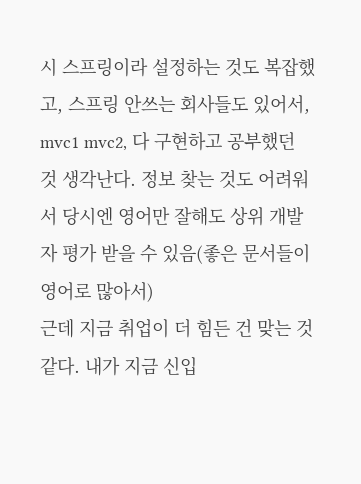시 스프링이라 설정하는 것도 복잡했고, 스프링 안쓰는 회사들도 있어서, mvc1 mvc2, 다 구현하고 공부했던 것 생각난다. 정보 찾는 것도 어려워서 당시엔 영어만 잘해도 상위 개발자 평가 받을 수 있음(좋은 문서들이 영어로 많아서)
근데 지금 취업이 더 힘든 건 맞는 것 같다. 내가 지금 신입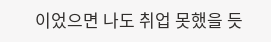이었으면 나도 취업 못했을 듯